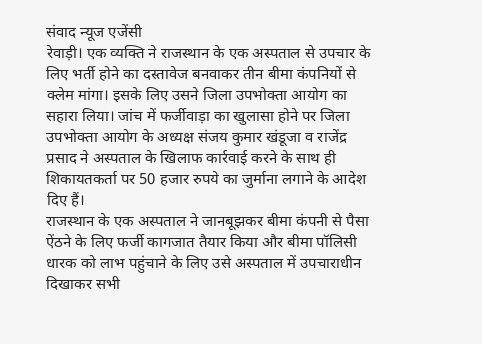संवाद न्यूज एजेंसी
रेवाड़ी। एक व्यक्ति ने राजस्थान के एक अस्पताल से उपचार के लिए भर्ती होने का दस्तावेज बनवाकर तीन बीमा कंपनियों से क्लेम मांगा। इसके लिए उसने जिला उपभोक्ता आयोग का सहारा लिया। जांच में फर्जीवाड़ा का खुलासा होने पर जिला उपभोक्ता आयोग के अध्यक्ष संजय कुमार खंडूजा व राजेंद्र प्रसाद ने अस्पताल के खिलाफ कार्रवाई करने के साथ ही शिकायतकर्ता पर 50 हजार रुपये का जुर्माना लगाने के आदेश दिए हैं।
राजस्थान के एक अस्पताल ने जानबूझकर बीमा कंपनी से पैसा ऐंठने के लिए फर्जी कागजात तैयार किया और बीमा पॉलिसी धारक को लाभ पहुंचाने के लिए उसे अस्पताल में उपचाराधीन दिखाकर सभी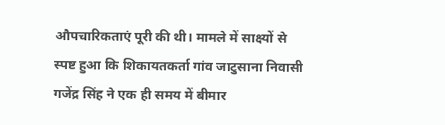औपचारिकताएं पूरी की थी। मामले में साक्ष्यों से स्पष्ट हुआ कि शिकायतकर्ता गांव जाटुसाना निवासी गजेंद्र सिंह ने एक ही समय में बीमार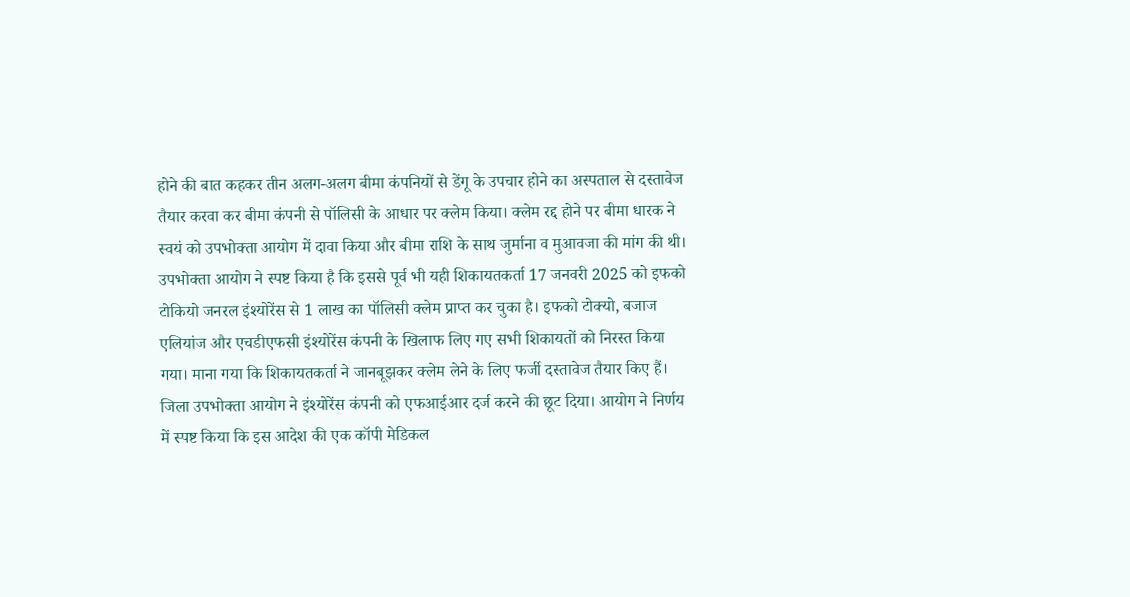होने की बात कहकर तीन अलग-अलग बीमा कंपनियों से डेंगू के उपचार होने का अस्पताल से दस्तावेज तैयार करवा कर बीमा कंपनी से पॉलिसी के आधार पर क्लेम किया। क्लेम रद्द होने पर बीमा धारक ने स्वयं को उपभोक्ता आयोग में दावा किया और बीमा राशि के साथ जुर्माना व मुआवजा की मांग की थी।
उपभोक्ता आयोग ने स्पष्ट किया है कि इससे पूर्व भी यही शिकायतकर्ता 17 जनवरी 2025 को इफको टोकियो जनरल इंश्योरेंस से 1 लाख का पॉलिसी क्लेम प्राप्त कर चुका है। इफको टोक्यो, बजाज एलियांज और एचडीएफसी इंश्योरेंस कंपनी के खिलाफ लिए गए सभी शिकायतों को निरस्त किया गया। माना गया कि शिकायतकर्ता ने जानबूझकर क्लेम लेने के लिए फर्जी दस्तावेज तैयार किए हैं। जिला उपभोक्ता आयोग ने इंश्योरेंस कंपनी को एफआईआर दर्ज करने की छूट दिया। आयोग ने निर्णय में स्पष्ट किया कि इस आदेश की एक कॉपी मेडिकल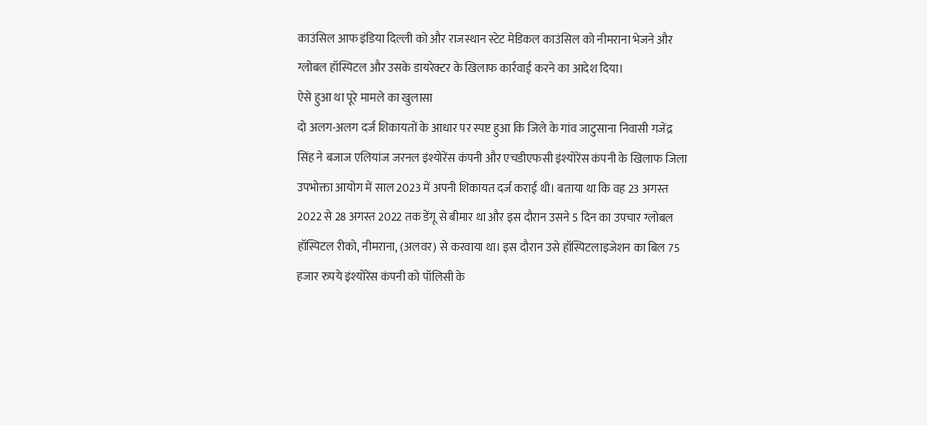काउंसिल आफ इंडिया दिल्ली को और राजस्थान स्टेट मेडिकल काउंसिल को नीमराना भेजने और ग्लोबल हॉस्पिटल और उसके डायरेक्टर के खिलाफ कार्रवाई करने का आदेश दिया।
ऐसे हुआ था पूरे मामले का खुलासा
दो अलग-अलग दर्ज शिकायतों के आधार पर स्पष्ट हुआ कि जिले के गांव जाटुसाना निवासी गजेंद्र सिंह ने बजाज एलियांज जरनल इंश्योरेंस कंपनी और एचडीएफसी इंश्योरेंस कंपनी के खिलाफ जिला उपभोक्ता आयोग में साल 2023 में अपनी शिकायत दर्ज कराई थी। बताया था कि वह 23 अगस्त 2022 से 28 अगस्त 2022 तक डेंगू से बीमार था और इस दौरान उसने 5 दिन का उपचार ग्लोबल हॉस्पिटल रीको, नीमराना, (अलवर) से करवाया था। इस दौरान उसे हॉस्पिटलाइजेशन का बिल 75 हजार रुपये इंश्योरेंस कंपनी को पॉलिसी के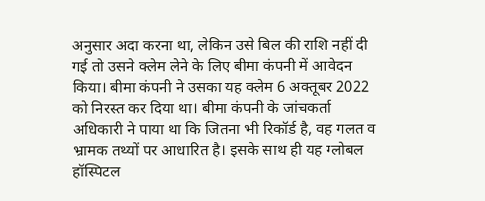अनुसार अदा करना था, लेकिन उसे बिल की राशि नहीं दी गई तो उसने क्लेम लेने के लिए बीमा कंपनी में आवेदन किया। बीमा कंपनी ने उसका यह क्लेम 6 अक्तूबर 2022 को निरस्त कर दिया था। बीमा कंपनी के जांचकर्ता अधिकारी ने पाया था कि जितना भी रिकॉर्ड है, वह गलत व भ्रामक तथ्यों पर आधारित है। इसके साथ ही यह ग्लोबल हॉस्पिटल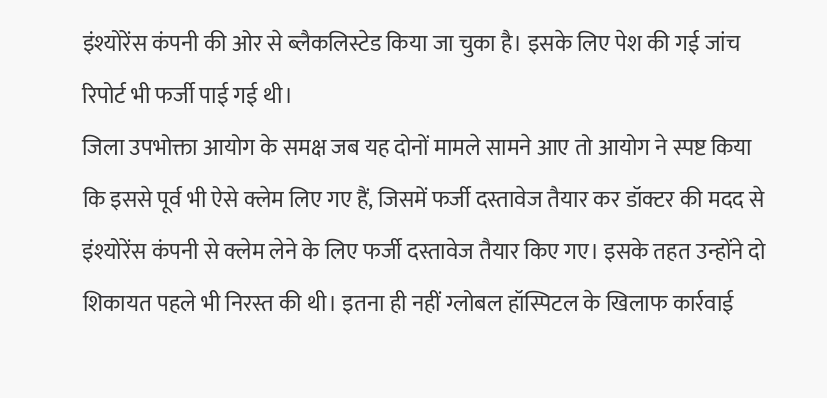इंश्योरेंस कंपनी की ओर से ब्लैकलिस्टेड किया जा चुका है। इसके लिए पेश की गई जांच रिपोर्ट भी फर्जी पाई गई थी।
जिला उपभोक्ता आयोग के समक्ष जब यह दोनों मामले सामने आए तो आयोग ने स्पष्ट किया कि इससे पूर्व भी ऐसे क्लेम लिए गए हैं, जिसमें फर्जी दस्तावेज तैयार कर डॉक्टर की मदद से इंश्योरेंस कंपनी से क्लेम लेने के लिए फर्जी दस्तावेज तैयार किए गए। इसके तहत उन्होंने दो शिकायत पहले भी निरस्त की थी। इतना ही नहीं ग्लोबल हॉस्पिटल के खिलाफ कार्रवाई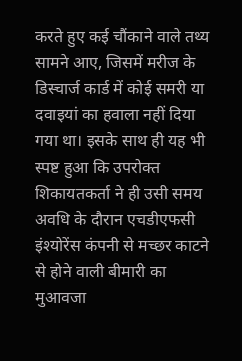करते हुए कई चौंकाने वाले तथ्य सामने आए, जिसमें मरीज के डिस्चार्ज कार्ड में कोई समरी या दवाइयां का हवाला नहीं दिया गया था। इसके साथ ही यह भी स्पष्ट हुआ कि उपरोक्त शिकायतकर्ता ने ही उसी समय अवधि के दौरान एचडीएफसी इंश्योरेंस कंपनी से मच्छर काटने से होने वाली बीमारी का मुआवजा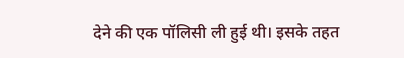देने की एक पॉलिसी ली हुई थी। इसके तहत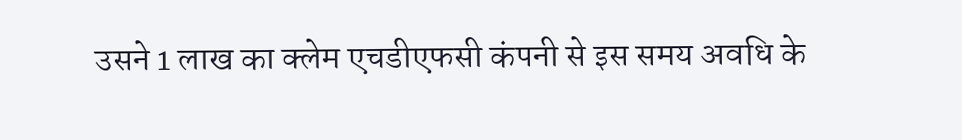उसने 1 लाख का क्लेम एचडीएफसी कंपनी से इस समय अवधि के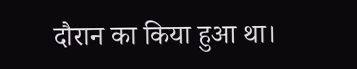दौरान का किया हुआ था।